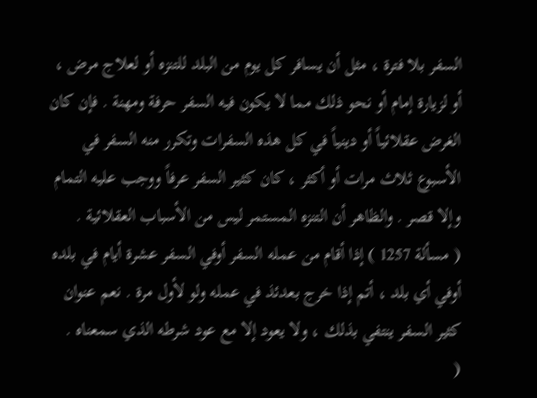السفر بلا فترة ، مثل أن يسافر كل يوم من البلد للتنزه أو لعلاج مرض ، أو لزيارة إمام أو نحو ذلك مما لا يكون فيه السفر حرفة ومهنة . فإن كان الغرض عقلائياً أو دينياً في كل هذه السفرات وتكرر منه السفر في الأسبوع ثلاث مرات أو أكثر ، كان كثير السفر عرفاً ووجب عليه التمام وإلا قصر . والظاهر أن التنزه المستمر ليس من الأسباب العقلائية .
( مسألة 1257 ) إذا أقام من عمله السفر أوفي السفر عشرة أيام في بلده أوفي أي بلد ، أتم إذا خرج بعدئذ في عمله ولو لأول مرة . نعم عنوان كثير السفر ينتفي بذلك ، ولا يعود إلا مع عود شرطه الذي سمعناه .
(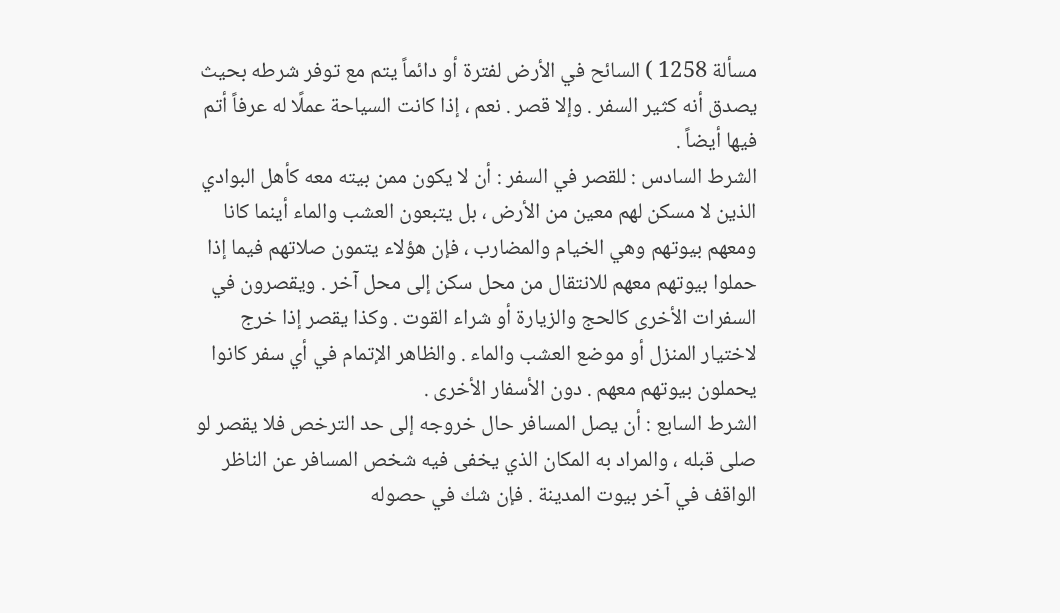مسألة 1258 ) السائح في الأرض لفترة أو دائماً يتم مع توفر شرطه بحيث يصدق أنه كثير السفر . وإلا قصر . نعم ، إذا كانت السياحة عملًا له عرفاً أتم فيها أيضاً .
الشرط السادس : للقصر في السفر : أن لا يكون ممن بيته معه كأهل البوادي الذين لا مسكن لهم معين من الأرض ، بل يتبعون العشب والماء أينما كانا ومعهم بيوتهم وهي الخيام والمضارب ، فإن هؤلاء يتمون صلاتهم فيما إذا حملوا بيوتهم معهم للانتقال من محل سكن إلى محل آخر . ويقصرون في السفرات الأخرى كالحج والزيارة أو شراء القوت . وكذا يقصر إذا خرج لاختيار المنزل أو موضع العشب والماء . والظاهر الإتمام في أي سفر كانوا يحملون بيوتهم معهم . دون الأسفار الأخرى .
الشرط السابع : أن يصل المسافر حال خروجه إلى حد الترخص فلا يقصر لو صلى قبله ، والمراد به المكان الذي يخفى فيه شخص المسافر عن الناظر الواقف في آخر بيوت المدينة . فإن شك في حصوله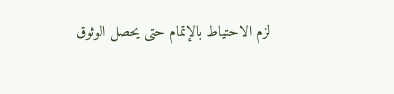لزم الاحتياط بالإتمام حتى يحصل الوثوق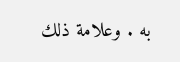به . وعلامة ذلك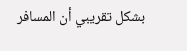بشكل تقريبي أن المسافر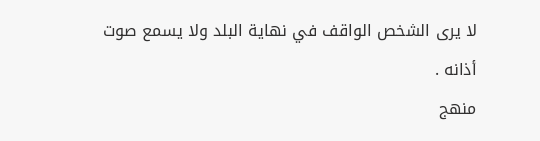لا يرى الشخص الواقف في نهاية البلد ولا يسمع صوت أذانه .
منهج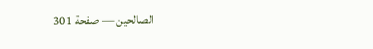الصالحين — صفحة 301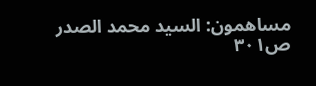مساهمون: السيد محمد الصدر
ص٣٠١